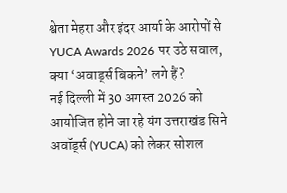श्वेता मेहरा और इंदर आर्या के आरोपों से YUCA Awards 2026 पर उठे सवाल, क्या ‘अवार्ड्स बिकने’ लगे हैं?
नई दिल्ली में 30 अगस्त 2026 को आयोजित होने जा रहे यंग उत्तराखंड सिने अवॉर्ड्स (YUCA) को लेकर सोशल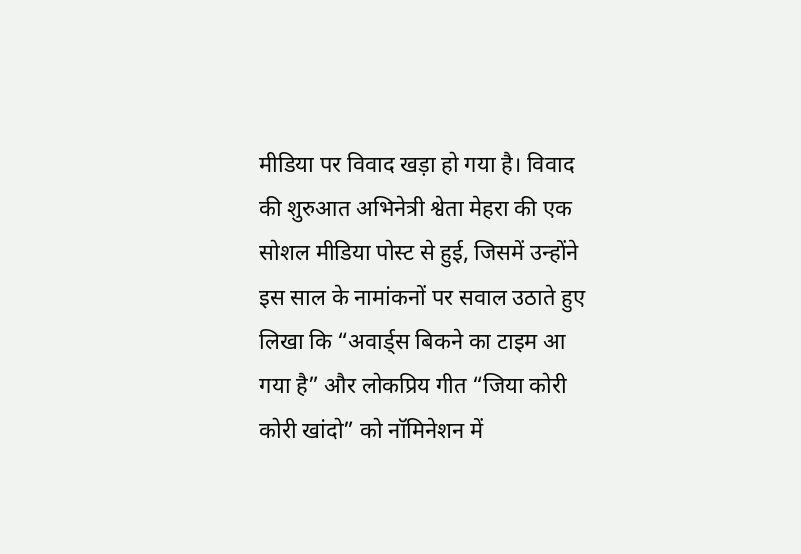मीडिया पर विवाद खड़ा हो गया है। विवाद की शुरुआत अभिनेत्री श्वेता मेहरा की एक सोशल मीडिया पोस्ट से हुई, जिसमें उन्होंने इस साल के नामांकनों पर सवाल उठाते हुए लिखा कि “अवार्ड्स बिकने का टाइम आ गया है” और लोकप्रिय गीत “जिया कोरी कोरी खांदो” को नॉमिनेशन में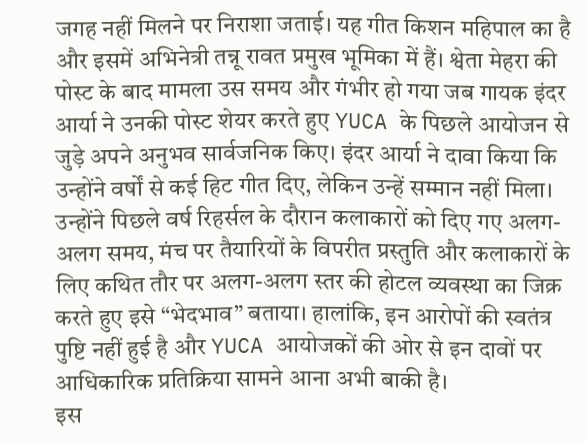जगह नहीं मिलने पर निराशा जताई। यह गीत किशन महिपाल का है और इसमें अभिनेत्री तन्नू रावत प्रमुख भूमिका में हैं। श्वेता मेहरा की पोस्ट के बाद मामला उस समय और गंभीर हो गया जब गायक इंदर आर्या ने उनकी पोस्ट शेयर करते हुए YUCA के पिछले आयोजन से जुड़े अपने अनुभव सार्वजनिक किए। इंदर आर्या ने दावा किया कि उन्होंने वर्षों से कई हिट गीत दिए, लेकिन उन्हें सम्मान नहीं मिला। उन्होंने पिछले वर्ष रिहर्सल के दौरान कलाकारों को दिए गए अलग-अलग समय, मंच पर तैयारियों के विपरीत प्रस्तुति और कलाकारों के लिए कथित तौर पर अलग-अलग स्तर की होटल व्यवस्था का जिक्र करते हुए इसे “भेदभाव” बताया। हालांकि, इन आरोपों की स्वतंत्र पुष्टि नहीं हुई है और YUCA आयोजकों की ओर से इन दावों पर आधिकारिक प्रतिक्रिया सामने आना अभी बाकी है।
इस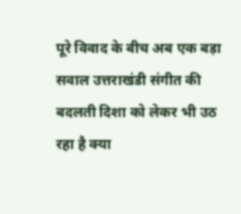पूरे विवाद के बीच अब एक बड़ा सवाल उत्तराखंडी संगीत की बदलती दिशा को लेकर भी उठ रहा है क्या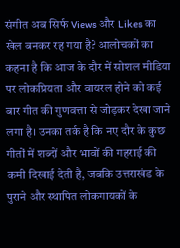संगीत अब सिर्फ Views और Likes का खेल बनकर रह गया है? आलोचकों का कहना है कि आज के दौर में सोशल मीडिया पर लोकप्रियता और वायरल होने को कई बार गीत की गुणवत्ता से जोड़कर देखा जाने लगा है। उनका तर्क है कि नए दौर के कुछ गीतों में शब्दों और भावों की गहराई की कमी दिखाई देती है, जबकि उत्तराखंड के पुराने और स्थापित लोकगायकों के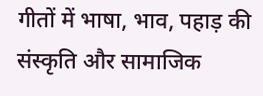गीतों में भाषा, भाव, पहाड़ की संस्कृति और सामाजिक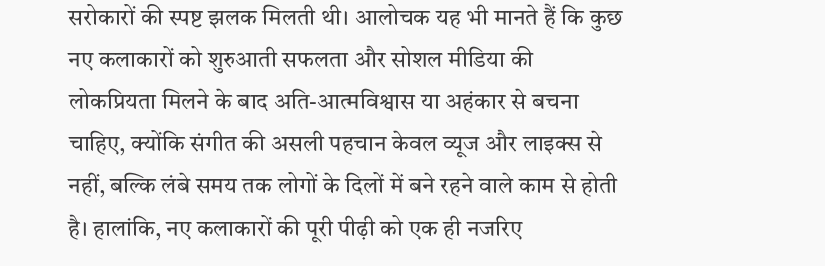सरोकारों की स्पष्ट झलक मिलती थी। आलोचक यह भी मानते हैं कि कुछ नए कलाकारों को शुरुआती सफलता और सोशल मीडिया की लोकप्रियता मिलने के बाद अति-आत्मविश्वास या अहंकार से बचना चाहिए, क्योंकि संगीत की असली पहचान केवल व्यूज और लाइक्स से नहीं, बल्कि लंबे समय तक लोगों के दिलों में बने रहने वाले काम से होती है। हालांकि, नए कलाकारों की पूरी पीढ़ी को एक ही नजरिए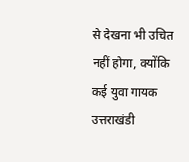से देखना भी उचित नहीं होगा, क्योंकि कई युवा गायक उत्तराखंडी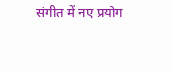संगीत में नए प्रयोग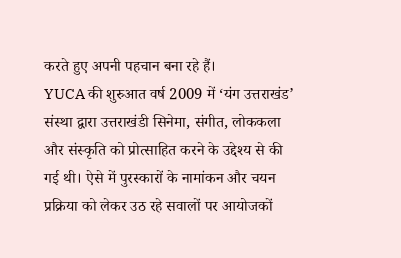करते हुए अपनी पहचान बना रहे हैं।
YUCA की शुरुआत वर्ष 2009 में ‘यंग उत्तराखंड’ संस्था द्वारा उत्तराखंडी सिनेमा, संगीत, लोककला और संस्कृति को प्रोत्साहित करने के उद्देश्य से की गई थी। ऐसे में पुरस्कारों के नामांकन और चयन प्रक्रिया को लेकर उठ रहे सवालों पर आयोजकों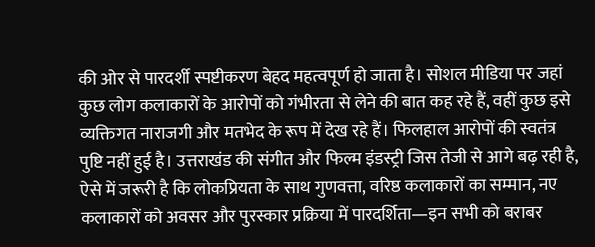की ओर से पारदर्शी स्पष्टीकरण बेहद महत्वपूर्ण हो जाता है। सोशल मीडिया पर जहां कुछ लोग कलाकारों के आरोपों को गंभीरता से लेने की बात कह रहे हैं, वहीं कुछ इसे व्यक्तिगत नाराजगी और मतभेद के रूप में देख रहे हैं। फिलहाल आरोपों की स्वतंत्र पुष्टि नहीं हुई है। उत्तराखंड की संगीत और फिल्म इंडस्ट्री जिस तेजी से आगे बढ़ रही है, ऐसे में जरूरी है कि लोकप्रियता के साथ गुणवत्ता, वरिष्ठ कलाकारों का सम्मान, नए कलाकारों को अवसर और पुरस्कार प्रक्रिया में पारदर्शिता—इन सभी को बराबर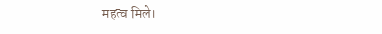महत्व मिले।